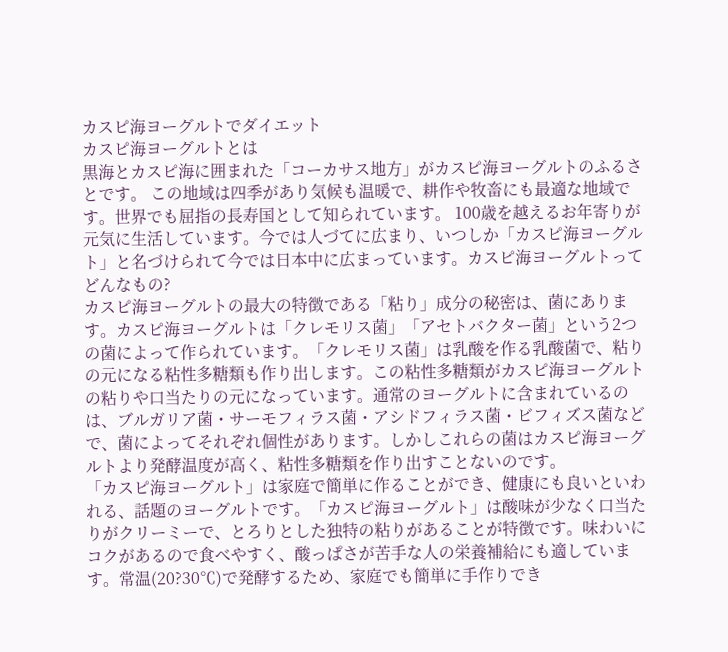カスピ海ヨーグルトでダイエット
カスピ海ヨーグルトとは
黒海とカスピ海に囲まれた「コーカサス地方」がカスピ海ヨーグルトのふるさとです。 この地域は四季があり気候も温暖で、耕作や牧畜にも最適な地域です。世界でも屈指の長寿国として知られています。 100歳を越えるお年寄りが元気に生活しています。今では人づてに広まり、いつしか「カスピ海ヨーグルト」と名づけられて今では日本中に広まっています。カスピ海ヨーグルトってどんなもの?
カスピ海ヨーグルトの最大の特徴である「粘り」成分の秘密は、菌にあります。カスピ海ヨーグルトは「クレモリス菌」「アセトバクター菌」という2つの菌によって作られています。「クレモリス菌」は乳酸を作る乳酸菌で、粘りの元になる粘性多糖類も作り出します。この粘性多糖類がカスピ海ヨーグルトの粘りや口当たりの元になっています。通常のヨーグルトに含まれているのは、ブルガリア菌・サーモフィラス菌・アシドフィラス菌・ビフィズス菌などで、菌によってそれぞれ個性があります。しかしこれらの菌はカスピ海ヨーグルトより発酵温度が高く、粘性多糖類を作り出すことないのです。
「カスピ海ヨーグルト」は家庭で簡単に作ることができ、健康にも良いといわれる、話題のヨーグルトです。「カスピ海ヨーグルト」は酸味が少なく口当たりがクリーミーで、とろりとした独特の粘りがあることが特徴です。味わいにコクがあるので食べやすく、酸っぱさが苦手な人の栄養補給にも適しています。常温(20?30℃)で発酵するため、家庭でも簡単に手作りでき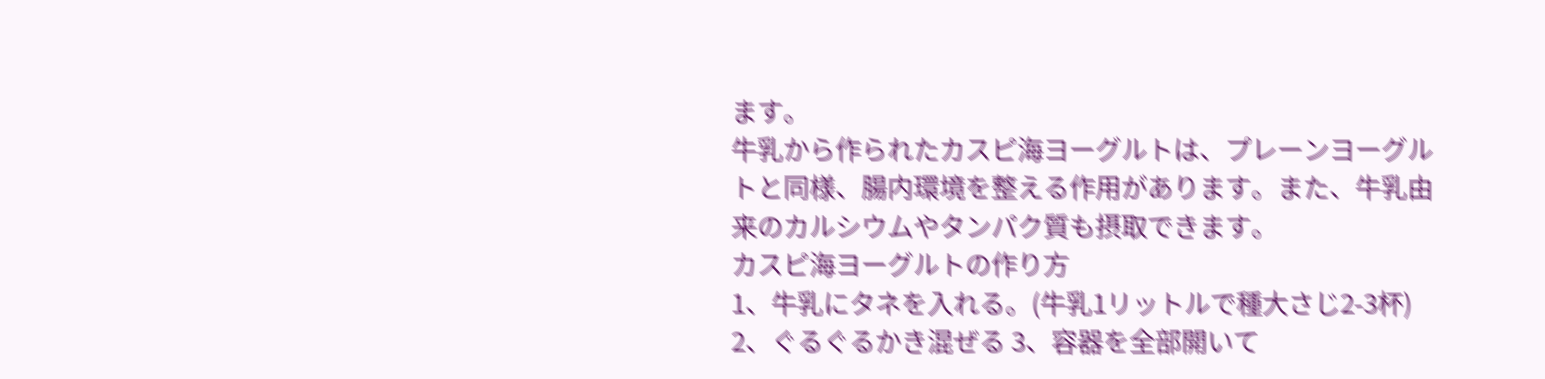ます。
牛乳から作られたカスピ海ヨーグルトは、プレーンヨーグルトと同様、腸内環境を整える作用があります。また、牛乳由来のカルシウムやタンパク質も摂取できます。
カスピ海ヨーグルトの作り方
1、牛乳にタネを入れる。(牛乳1リットルで種大さじ2-3杯) 2、ぐるぐるかき混ぜる 3、容器を全部開いて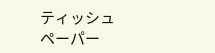ティッシュペーパー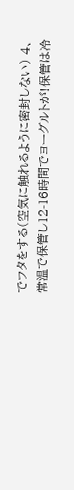でフタをする(空気に触れるように密封しない) 4、常温で保管し12-16時間でヨーグルトが!保管は冷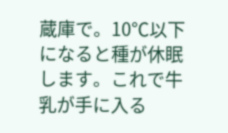蔵庫で。10℃以下になると種が休眠します。これで牛乳が手に入る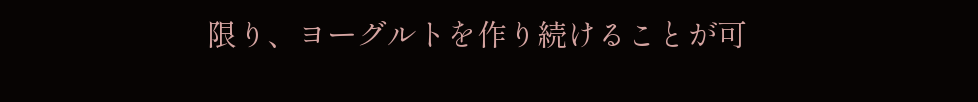限り、ヨーグルトを作り続けることが可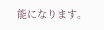能になります。